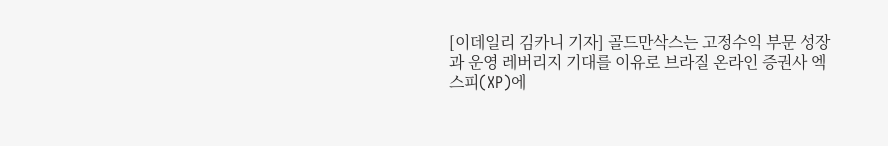[이데일리 김카니 기자] 골드만삭스는 고정수익 부문 성장과 운영 레버리지 기대를 이유로 브라질 온라인 증권사 엑스피(XP)에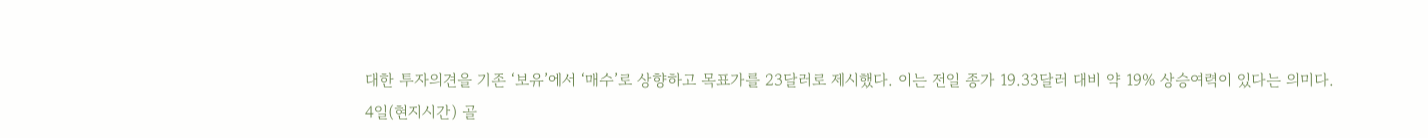대한 투자의견을 기존 ‘보유’에서 ‘매수’로 상향하고 목표가를 23달러로 제시했다. 이는 전일 종가 19.33달러 대비 약 19% 상승여력이 있다는 의미다.
4일(현지시간) 골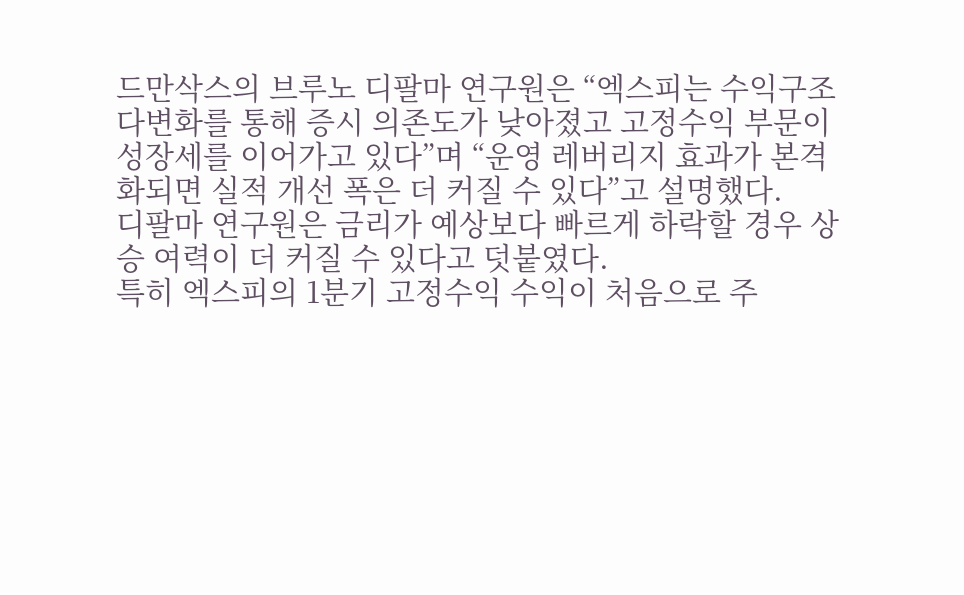드만삭스의 브루노 디팔마 연구원은 “엑스피는 수익구조 다변화를 통해 증시 의존도가 낮아졌고 고정수익 부문이 성장세를 이어가고 있다”며 “운영 레버리지 효과가 본격화되면 실적 개선 폭은 더 커질 수 있다”고 설명했다.
디팔마 연구원은 금리가 예상보다 빠르게 하락할 경우 상승 여력이 더 커질 수 있다고 덧붙였다.
특히 엑스피의 1분기 고정수익 수익이 처음으로 주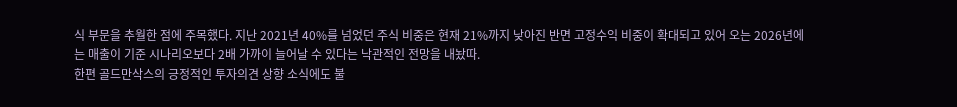식 부문을 추월한 점에 주목했다. 지난 2021년 40%를 넘었던 주식 비중은 현재 21%까지 낮아진 반면 고정수익 비중이 확대되고 있어 오는 2026년에는 매출이 기준 시나리오보다 2배 가까이 늘어날 수 있다는 낙관적인 전망을 내놨따.
한편 골드만삭스의 긍정적인 투자의견 상향 소식에도 불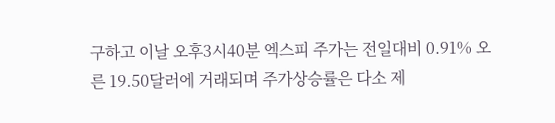구하고 이날 오후3시40분 엑스피 주가는 전일대비 0.91% 오른 19.50달러에 거래되며 주가상승률은 다소 제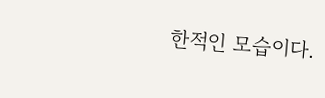한적인 모습이다.